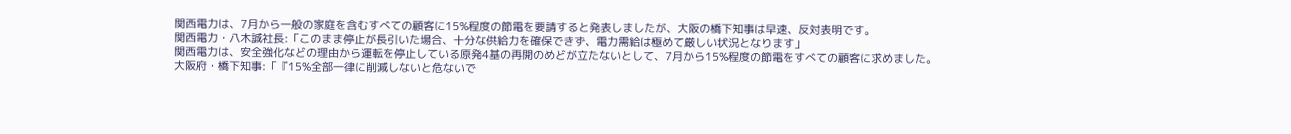関西電力は、7月から一般の家庭を含むすべての顧客に15%程度の節電を要請すると発表しましたが、大阪の橋下知事は早速、反対表明です。
関西電力・八木誠社長:「このまま停止が長引いた場合、十分な供給力を確保できず、電力需給は極めて厳しい状況となります」
関西電力は、安全強化などの理由から運転を停止している原発4基の再開のめどが立たないとして、7月から15%程度の節電をすべての顧客に求めました。
大阪府・橋下知事:「『15%全部一律に削減しないと危ないで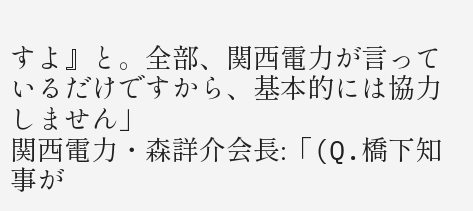すよ』と。全部、関西電力が言っているだけですから、基本的には協力しません」
関西電力・森詳介会長:「(Q.橋下知事が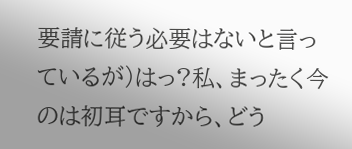要請に従う必要はないと言っているが)はっ?私、まったく今のは初耳ですから、どう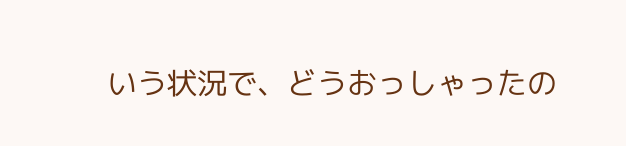いう状況で、どうおっしゃったの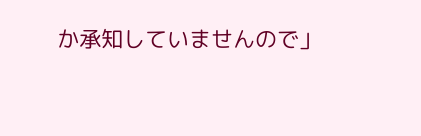か承知していませんので」